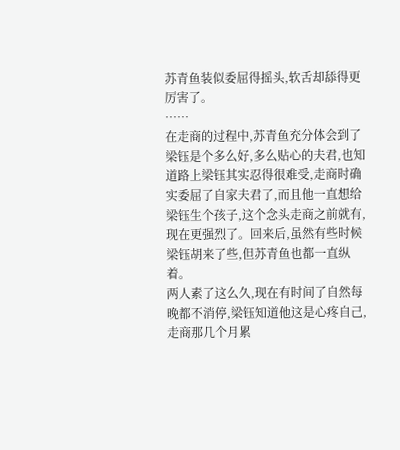苏青鱼装似委屈得摇头,软舌却舔得更厉害了。
……
在走商的过程中,苏青鱼充分体会到了梁钰是个多么好,多么贴心的夫君,也知道路上梁钰其实忍得很难受,走商时确实委屈了自家夫君了,而且他一直想给梁钰生个孩子,这个念头走商之前就有,现在更强烈了。回来后,虽然有些时候梁钰胡来了些,但苏青鱼也都一直纵着。
两人素了这么久,现在有时间了自然每晚都不消停,梁钰知道他这是心疼自己,走商那几个月累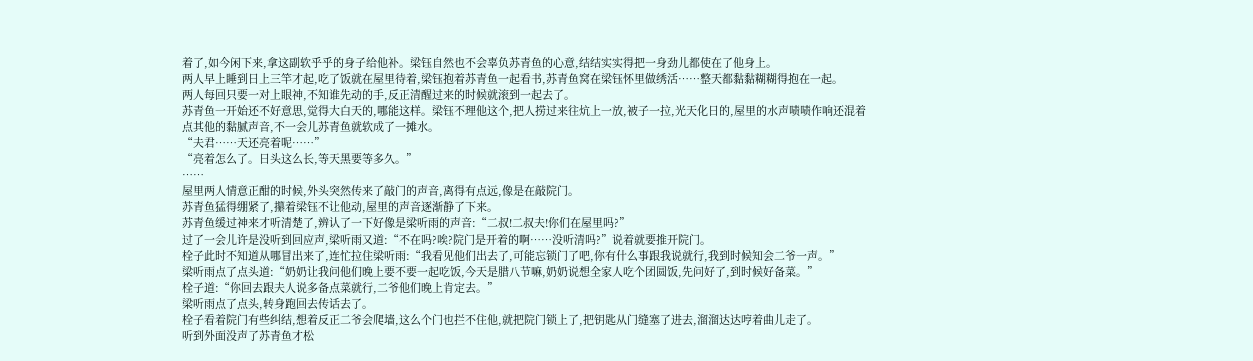着了,如今闲下来,拿这副软乎乎的身子给他补。梁钰自然也不会辜负苏青鱼的心意,结结实实得把一身劲儿都使在了他身上。
两人早上睡到日上三竿才起,吃了饭就在屋里待着,梁钰抱着苏青鱼一起看书,苏青鱼窝在梁钰怀里做绣活……整天都黏黏糊糊得抱在一起。
两人每回只要一对上眼神,不知谁先动的手,反正清醒过来的时候就滚到一起去了。
苏青鱼一开始还不好意思,觉得大白天的,哪能这样。梁钰不理他这个,把人捞过来往炕上一放,被子一拉,光天化日的,屋里的水声啧啧作响还混着点其他的黏腻声音,不一会儿苏青鱼就软成了一摊水。
“夫君……天还亮着呢……”
“亮着怎么了。日头这么长,等天黑要等多久。”
……
屋里两人情意正酣的时候,外头突然传来了敲门的声音,离得有点远,像是在敲院门。
苏青鱼猛得绷紧了,攥着梁钰不让他动,屋里的声音逐渐静了下来。
苏青鱼缓过神来才听清楚了,辨认了一下好像是梁听雨的声音:“二叔!二叔夫!你们在屋里吗?”
过了一会儿许是没听到回应声,梁听雨又道:“不在吗?唉?院门是开着的啊……没听清吗?”说着就要推开院门。
栓子此时不知道从哪冒出来了,连忙拉住梁听雨:“我看见他们出去了,可能忘锁门了吧,你有什么事跟我说就行,我到时候知会二爷一声。”
梁听雨点了点头道:“奶奶让我问他们晚上要不要一起吃饭,今天是腊八节嘛,奶奶说想全家人吃个团圆饭,先问好了,到时候好备菜。”
栓子道:“你回去跟夫人说多备点菜就行,二爷他们晚上肯定去。”
梁听雨点了点头,转身跑回去传话去了。
栓子看着院门有些纠结,想着反正二爷会爬墙,这么个门也拦不住他,就把院门锁上了,把钥匙从门缝塞了进去,溜溜达达哼着曲儿走了。
听到外面没声了苏青鱼才松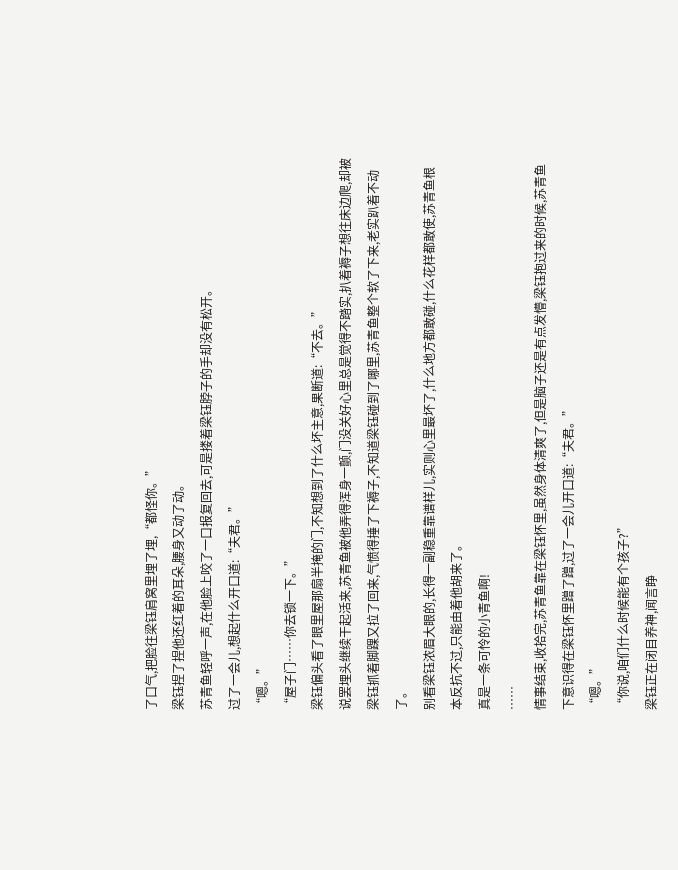了口气,把脸往梁钰肩窝里埋了埋,“都怪你。”
梁钰捏了捏他还红着的耳朵,腰身又动了动。
苏青鱼轻呼一声,在他脸上咬了一口报复回去,可是搂着梁钰脖子的手却没有松开。
过了一会儿,想起什么开口道:“夫君。”
“嗯。”
“屋子门……你去锁一下。”
梁钰偏头看了眼里屋那扇半掩的门,不知想到了什么坏主意,果断道:“不去。”
说罢埋头继续干起活来,苏青鱼被他弄得浑身一颤,门没关好心里总是觉得不踏实,扒着褥子想往床边爬,却被梁钰抓着脚踝又拉了回来,气愤得捶了下褥子,不知道梁钰碰到了哪里,苏青鱼整个软了下来,老实趴着不动了。
别看梁钰浓眉大眼的,长得一副稳重靠谱样儿,实则心里最坏了,什么地方都敢碰,什么花样都敢使,苏青鱼根本反抗不过,只能由着他胡来了。
真是一条可怜的小青鱼啊!
……
情事结束,收拾完,苏青鱼靠在梁钰怀里,虽然身体清爽了,但是脑子还是有点发懵,梁钰抱过来的时候,苏青鱼下意识得在梁钰怀里蹭了蹭,过了一会儿开口道:“夫君。”
“嗯。”
“你说,咱们什么时候能有个孩子?”
梁钰正在闭目养神,闻言睁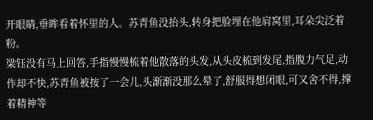开眼睛,垂眸看着怀里的人。苏青鱼没抬头,转身把脸埋在他肩窝里,耳朵尖泛着粉。
梁钰没有马上回答,手指慢慢梳着他散落的头发,从头皮梳到发尾,指腹力气足,动作却不快,苏青鱼被按了一会儿,头渐渐没那么晕了,舒服得想闭眼,可又舍不得,撑着精神等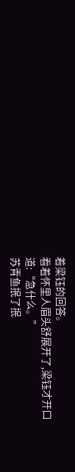着梁钰的回答。
看着怀里人眉头舒展开了,梁钰才开口道:“急什么。”
苏青鱼抿了抿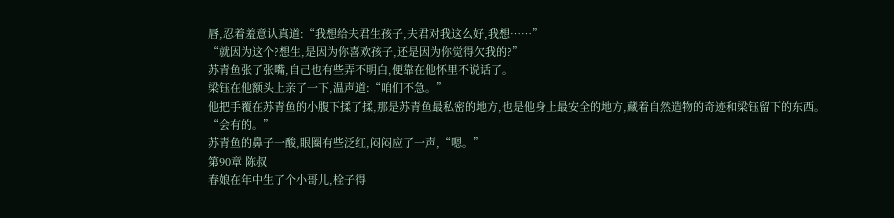唇,忍着羞意认真道:“我想给夫君生孩子,夫君对我这么好,我想……”
“就因为这个?想生,是因为你喜欢孩子,还是因为你觉得欠我的?”
苏青鱼张了张嘴,自己也有些弄不明白,便靠在他怀里不说话了。
梁钰在他额头上亲了一下,温声道:“咱们不急。”
他把手覆在苏青鱼的小腹下揉了揉,那是苏青鱼最私密的地方,也是他身上最安全的地方,藏着自然造物的奇迹和梁钰留下的东西。
“会有的。”
苏青鱼的鼻子一酸,眼圈有些泛红,闷闷应了一声,“嗯。”
第90章 陈叔
春娘在年中生了个小哥儿,栓子得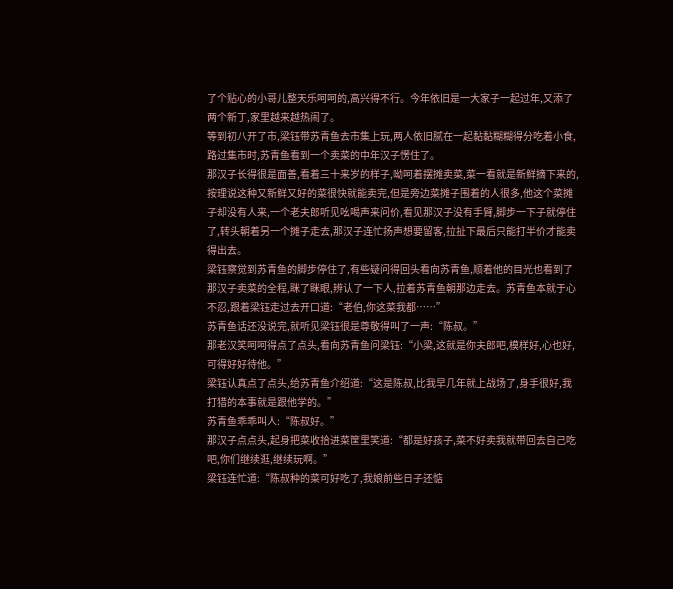了个贴心的小哥儿整天乐呵呵的,高兴得不行。今年依旧是一大家子一起过年,又添了两个新丁,家里越来越热闹了。
等到初八开了市,梁钰带苏青鱼去市集上玩,两人依旧腻在一起黏黏糊糊得分吃着小食,路过集市时,苏青鱼看到一个卖菜的中年汉子愣住了。
那汉子长得很是面善,看着三十来岁的样子,呦呵着摆摊卖菜,菜一看就是新鲜摘下来的,按理说这种又新鲜又好的菜很快就能卖完,但是旁边菜摊子围着的人很多,他这个菜摊子却没有人来,一个老夫郎听见吆喝声来问价,看见那汉子没有手臂,脚步一下子就停住了,转头朝着另一个摊子走去,那汉子连忙扬声想要留客,拉扯下最后只能打半价才能卖得出去。
梁钰察觉到苏青鱼的脚步停住了,有些疑问得回头看向苏青鱼,顺着他的目光也看到了那汉子卖菜的全程,眯了眯眼,辨认了一下人,拉着苏青鱼朝那边走去。苏青鱼本就于心不忍,跟着梁钰走过去开口道:“老伯,你这菜我都……”
苏青鱼话还没说完,就听见梁钰很是尊敬得叫了一声:“陈叔。”
那老汉笑呵呵得点了点头,看向苏青鱼问梁钰:“小梁,这就是你夫郎吧,模样好,心也好,可得好好待他。”
梁钰认真点了点头,给苏青鱼介绍道:“这是陈叔,比我早几年就上战场了,身手很好,我打猎的本事就是跟他学的。”
苏青鱼乖乖叫人:“陈叔好。”
那汉子点点头,起身把菜收拾进菜筐里笑道:“都是好孩子,菜不好卖我就带回去自己吃吧,你们继续逛,继续玩啊。”
梁钰连忙道:“陈叔种的菜可好吃了,我娘前些日子还惦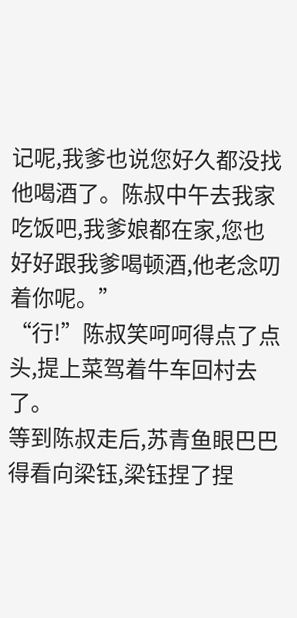记呢,我爹也说您好久都没找他喝酒了。陈叔中午去我家吃饭吧,我爹娘都在家,您也好好跟我爹喝顿酒,他老念叨着你呢。”
“行!”陈叔笑呵呵得点了点头,提上菜驾着牛车回村去了。
等到陈叔走后,苏青鱼眼巴巴得看向梁钰,梁钰捏了捏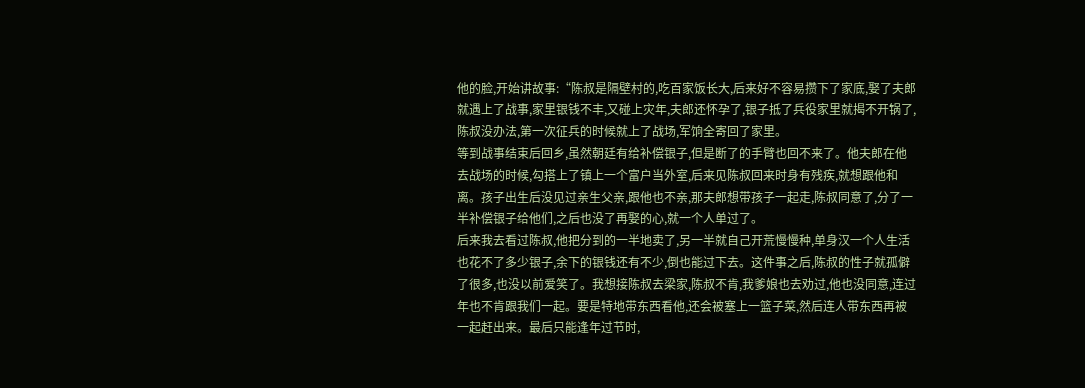他的脸,开始讲故事:“陈叔是隔壁村的,吃百家饭长大,后来好不容易攒下了家底,娶了夫郎就遇上了战事,家里银钱不丰,又碰上灾年,夫郎还怀孕了,银子抵了兵役家里就揭不开锅了,陈叔没办法,第一次征兵的时候就上了战场,军饷全寄回了家里。
等到战事结束后回乡,虽然朝廷有给补偿银子,但是断了的手臂也回不来了。他夫郎在他去战场的时候,勾搭上了镇上一个富户当外室,后来见陈叔回来时身有残疾,就想跟他和离。孩子出生后没见过亲生父亲,跟他也不亲,那夫郎想带孩子一起走,陈叔同意了,分了一半补偿银子给他们,之后也没了再娶的心,就一个人单过了。
后来我去看过陈叔,他把分到的一半地卖了,另一半就自己开荒慢慢种,单身汉一个人生活也花不了多少银子,余下的银钱还有不少,倒也能过下去。这件事之后,陈叔的性子就孤僻了很多,也没以前爱笑了。我想接陈叔去梁家,陈叔不肯,我爹娘也去劝过,他也没同意,连过年也不肯跟我们一起。要是特地带东西看他,还会被塞上一篮子菜,然后连人带东西再被一起赶出来。最后只能逢年过节时,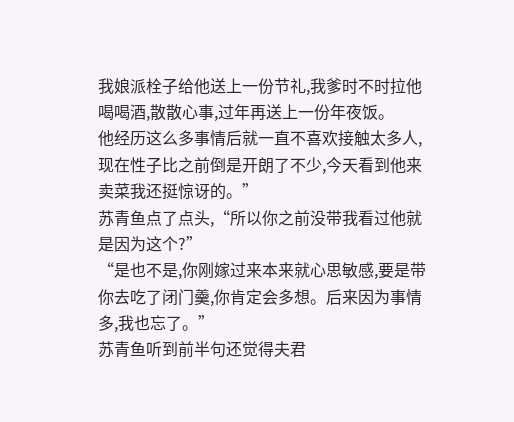我娘派栓子给他送上一份节礼,我爹时不时拉他喝喝酒,散散心事,过年再送上一份年夜饭。
他经历这么多事情后就一直不喜欢接触太多人,现在性子比之前倒是开朗了不少,今天看到他来卖菜我还挺惊讶的。”
苏青鱼点了点头,“所以你之前没带我看过他就是因为这个?”
“是也不是,你刚嫁过来本来就心思敏感,要是带你去吃了闭门羹,你肯定会多想。后来因为事情多,我也忘了。”
苏青鱼听到前半句还觉得夫君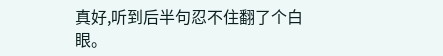真好,听到后半句忍不住翻了个白眼。